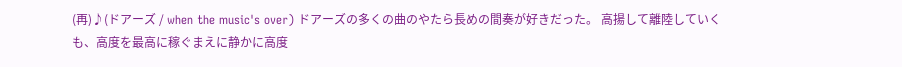(再)♪(ドアーズ / when the music's over) ドアーズの多くの曲のやたら長めの間奏が好きだった。 高揚して離陸していくも、高度を最高に稼ぐまえに静かに高度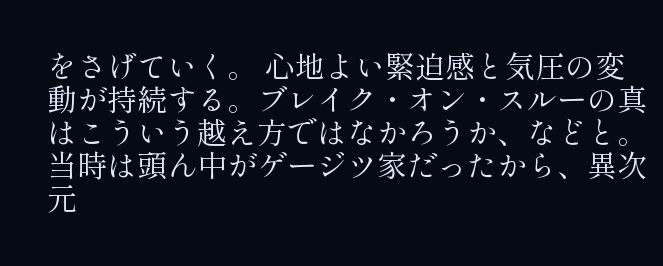をさげていく。 心地よい緊迫感と気圧の変動が持続する。ブレイク・オン・スルーの真はこういう越え方ではなかろうか、などと。 当時は頭ん中がゲージツ家だったから、異次元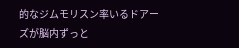的なジムモリスン率いるドアーズが脳内ずっと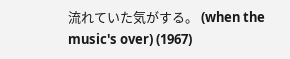流れていた気がする。 (when the music's over) (1967)